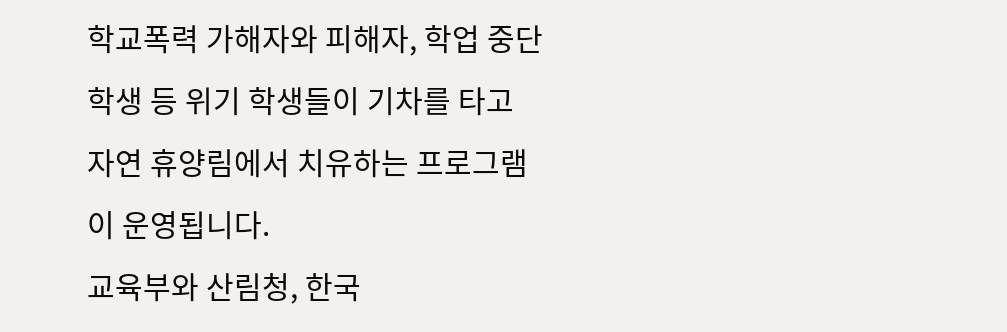학교폭력 가해자와 피해자, 학업 중단 학생 등 위기 학생들이 기차를 타고 자연 휴양림에서 치유하는 프로그램이 운영됩니다.
교육부와 산림청, 한국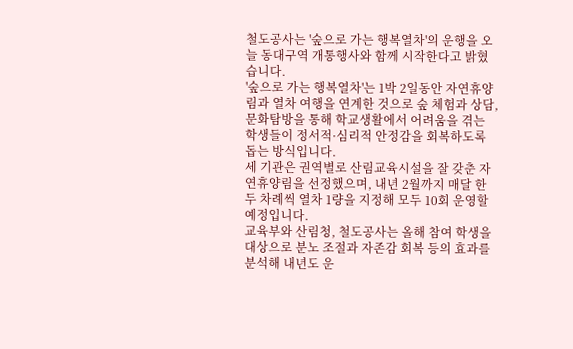철도공사는 '숲으로 가는 행복열차'의 운행을 오늘 동대구역 개통행사와 함께 시작한다고 밝혔습니다.
'숲으로 가는 행복열차'는 1박 2일동안 자연휴양림과 열차 여행을 연계한 것으로 숲 체험과 상담, 문화탐방을 통해 학교생활에서 어려움을 겪는 학생들이 정서적·심리적 안정감을 회복하도록 돕는 방식입니다.
세 기관은 권역별로 산림교육시설을 잘 갖춘 자연휴양림을 선정했으며, 내년 2월까지 매달 한두 차례씩 열차 1량을 지정해 모두 10회 운영할 예정입니다.
교육부와 산림청, 철도공사는 올해 참여 학생을 대상으로 분노 조절과 자존감 회복 등의 효과를 분석해 내년도 운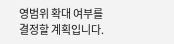영범위 확대 여부를 결정할 계획입니다.